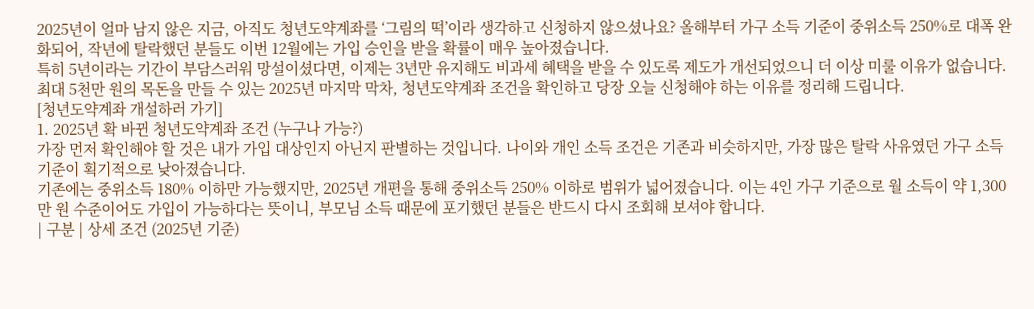2025년이 얼마 남지 않은 지금, 아직도 청년도약계좌를 ‘그림의 떡’이라 생각하고 신청하지 않으셨나요? 올해부터 가구 소득 기준이 중위소득 250%로 대폭 완화되어, 작년에 탈락했던 분들도 이번 12월에는 가입 승인을 받을 확률이 매우 높아졌습니다.
특히 5년이라는 기간이 부담스러워 망설이셨다면, 이제는 3년만 유지해도 비과세 혜택을 받을 수 있도록 제도가 개선되었으니 더 이상 미룰 이유가 없습니다. 최대 5천만 원의 목돈을 만들 수 있는 2025년 마지막 막차, 청년도약계좌 조건을 확인하고 당장 오늘 신청해야 하는 이유를 정리해 드립니다.
[청년도약계좌 개설하러 가기]
1. 2025년 확 바뀐 청년도약계좌 조건 (누구나 가능?)
가장 먼저 확인해야 할 것은 내가 가입 대상인지 아닌지 판별하는 것입니다. 나이와 개인 소득 조건은 기존과 비슷하지만, 가장 많은 탈락 사유였던 가구 소득 기준이 획기적으로 낮아졌습니다.
기존에는 중위소득 180% 이하만 가능했지만, 2025년 개편을 통해 중위소득 250% 이하로 범위가 넓어졌습니다. 이는 4인 가구 기준으로 월 소득이 약 1,300만 원 수준이어도 가입이 가능하다는 뜻이니, 부모님 소득 때문에 포기했던 분들은 반드시 다시 조회해 보셔야 합니다.
| 구분 | 상세 조건 (2025년 기준)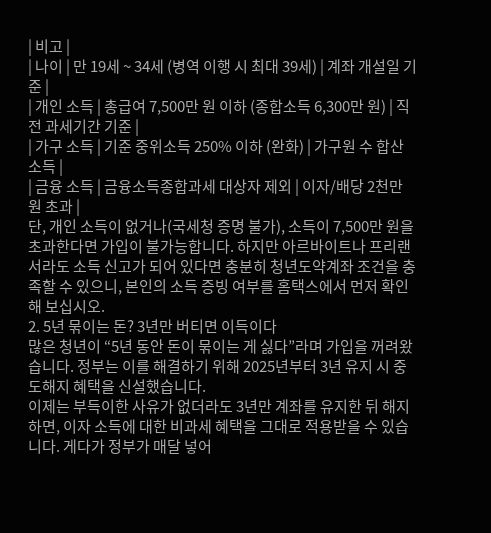| 비고 |
| 나이 | 만 19세 ~ 34세 (병역 이행 시 최대 39세) | 계좌 개설일 기준 |
| 개인 소득 | 총급여 7,500만 원 이하 (종합소득 6,300만 원) | 직전 과세기간 기준 |
| 가구 소득 | 기준 중위소득 250% 이하 (완화) | 가구원 수 합산 소득 |
| 금융 소득 | 금융소득종합과세 대상자 제외 | 이자/배당 2천만 원 초과 |
단, 개인 소득이 없거나(국세청 증명 불가), 소득이 7,500만 원을 초과한다면 가입이 불가능합니다. 하지만 아르바이트나 프리랜서라도 소득 신고가 되어 있다면 충분히 청년도약계좌 조건을 충족할 수 있으니, 본인의 소득 증빙 여부를 홈택스에서 먼저 확인해 보십시오.
2. 5년 묶이는 돈? 3년만 버티면 이득이다
많은 청년이 “5년 동안 돈이 묶이는 게 싫다”라며 가입을 꺼려왔습니다. 정부는 이를 해결하기 위해 2025년부터 3년 유지 시 중도해지 혜택을 신설했습니다.
이제는 부득이한 사유가 없더라도 3년만 계좌를 유지한 뒤 해지하면, 이자 소득에 대한 비과세 혜택을 그대로 적용받을 수 있습니다. 게다가 정부가 매달 넣어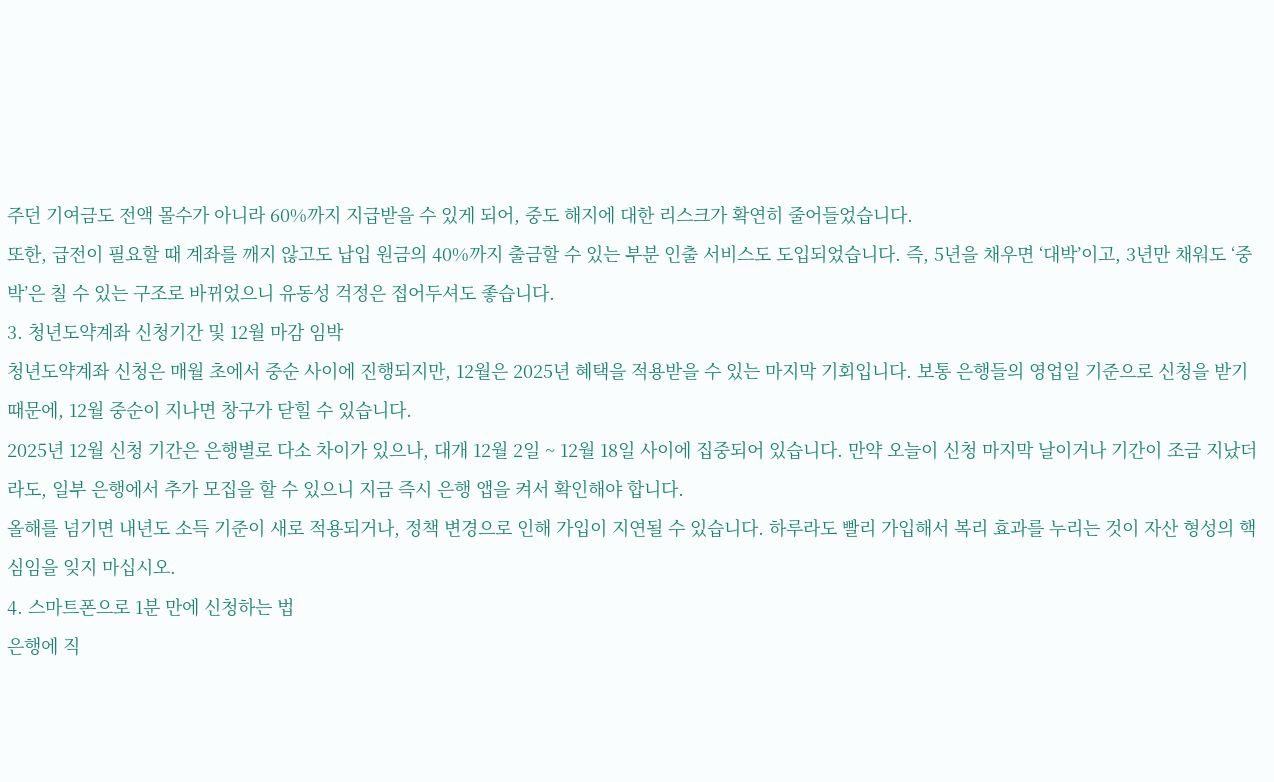주던 기여금도 전액 몰수가 아니라 60%까지 지급받을 수 있게 되어, 중도 해지에 대한 리스크가 확연히 줄어들었습니다.
또한, 급전이 필요할 때 계좌를 깨지 않고도 납입 원금의 40%까지 출금할 수 있는 부분 인출 서비스도 도입되었습니다. 즉, 5년을 채우면 ‘대박’이고, 3년만 채워도 ‘중박’은 칠 수 있는 구조로 바뀌었으니 유동성 걱정은 접어두셔도 좋습니다.
3. 청년도약계좌 신청기간 및 12월 마감 임박
청년도약계좌 신청은 매월 초에서 중순 사이에 진행되지만, 12월은 2025년 혜택을 적용받을 수 있는 마지막 기회입니다. 보통 은행들의 영업일 기준으로 신청을 받기 때문에, 12월 중순이 지나면 창구가 닫힐 수 있습니다.
2025년 12월 신청 기간은 은행별로 다소 차이가 있으나, 대개 12월 2일 ~ 12월 18일 사이에 집중되어 있습니다. 만약 오늘이 신청 마지막 날이거나 기간이 조금 지났더라도, 일부 은행에서 추가 모집을 할 수 있으니 지금 즉시 은행 앱을 켜서 확인해야 합니다.
올해를 넘기면 내년도 소득 기준이 새로 적용되거나, 정책 변경으로 인해 가입이 지연될 수 있습니다. 하루라도 빨리 가입해서 복리 효과를 누리는 것이 자산 형성의 핵심임을 잊지 마십시오.
4. 스마트폰으로 1분 만에 신청하는 법
은행에 직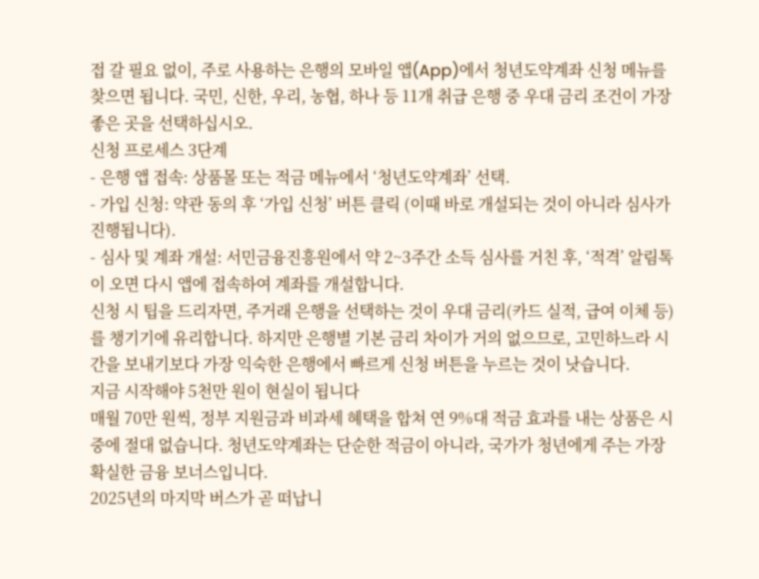접 갈 필요 없이, 주로 사용하는 은행의 모바일 앱(App)에서 청년도약계좌 신청 메뉴를 찾으면 됩니다. 국민, 신한, 우리, 농협, 하나 등 11개 취급 은행 중 우대 금리 조건이 가장 좋은 곳을 선택하십시오.
신청 프로세스 3단계
- 은행 앱 접속: 상품몰 또는 적금 메뉴에서 ‘청년도약계좌’ 선택.
- 가입 신청: 약관 동의 후 ‘가입 신청’ 버튼 클릭 (이때 바로 개설되는 것이 아니라 심사가 진행됩니다).
- 심사 및 계좌 개설: 서민금융진흥원에서 약 2~3주간 소득 심사를 거친 후, ‘적격’ 알림톡이 오면 다시 앱에 접속하여 계좌를 개설합니다.
신청 시 팁을 드리자면, 주거래 은행을 선택하는 것이 우대 금리(카드 실적, 급여 이체 등)를 챙기기에 유리합니다. 하지만 은행별 기본 금리 차이가 거의 없으므로, 고민하느라 시간을 보내기보다 가장 익숙한 은행에서 빠르게 신청 버튼을 누르는 것이 낫습니다.
지금 시작해야 5천만 원이 현실이 됩니다
매월 70만 원씩, 정부 지원금과 비과세 혜택을 합쳐 연 9%대 적금 효과를 내는 상품은 시중에 절대 없습니다. 청년도약계좌는 단순한 적금이 아니라, 국가가 청년에게 주는 가장 확실한 금융 보너스입니다.
2025년의 마지막 버스가 곧 떠납니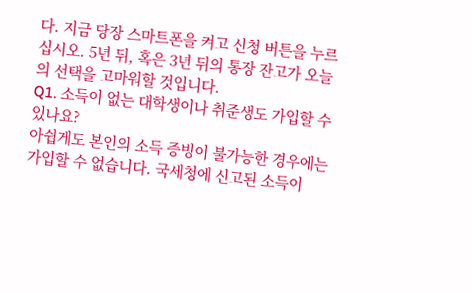다. 지금 당장 스마트폰을 켜고 신청 버튼을 누르십시오. 5년 뒤, 혹은 3년 뒤의 통장 잔고가 오늘의 선택을 고마워할 것입니다.
Q1. 소득이 없는 대학생이나 취준생도 가입할 수 있나요?
아쉽게도 본인의 소득 증빙이 불가능한 경우에는 가입할 수 없습니다. 국세청에 신고된 소득이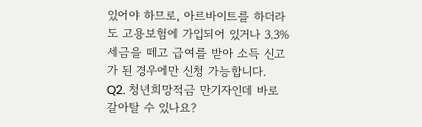있어야 하므로, 아르바이트를 하더라도 고용보험에 가입되어 있거나 3.3% 세금을 떼고 급여를 받아 소득 신고가 된 경우에만 신청 가능합니다.
Q2. 청년희망적금 만기자인데 바로 갈아탈 수 있나요?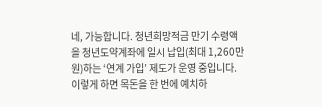네, 가능합니다. 청년희망적금 만기 수령액을 청년도약계좌에 일시 납입(최대 1,260만 원)하는 ‘연계 가입’ 제도가 운영 중입니다. 이렇게 하면 목돈을 한 번에 예치하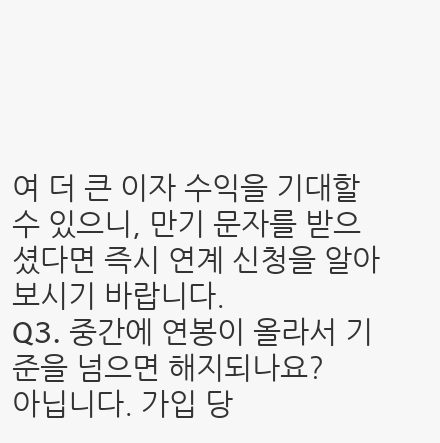여 더 큰 이자 수익을 기대할 수 있으니, 만기 문자를 받으셨다면 즉시 연계 신청을 알아보시기 바랍니다.
Q3. 중간에 연봉이 올라서 기준을 넘으면 해지되나요?
아닙니다. 가입 당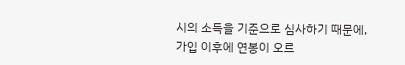시의 소득을 기준으로 심사하기 때문에, 가입 이후에 연봉이 오르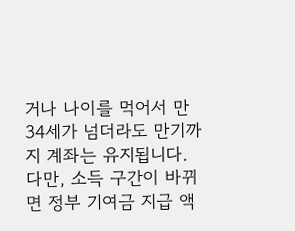거나 나이를 먹어서 만 34세가 넘더라도 만기까지 계좌는 유지됩니다. 다만, 소득 구간이 바뀌면 정부 기여금 지급 액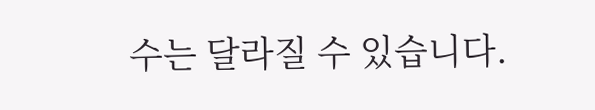수는 달라질 수 있습니다.